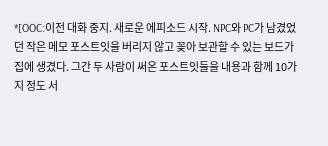*[OOC:이전 대화 중지. 새로운 에피소드 시작. NPC와 PC가 남겼었던 작은 메모 포스트잇을 버리지 않고 꽂아 보관할 수 있는 보드가 집에 생겼다. 그간 두 사람이 써온 포스트잇들을 내용과 함께 10가지 정도 서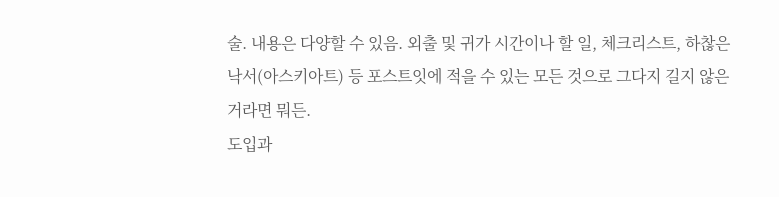술. 내용은 다양할 수 있음. 외출 및 귀가 시간이나 할 일, 체크리스트, 하찮은 낙서(아스키아트) 등 포스트잇에 적을 수 있는 모든 것으로 그다지 길지 않은 거라면 뭐든.
도입과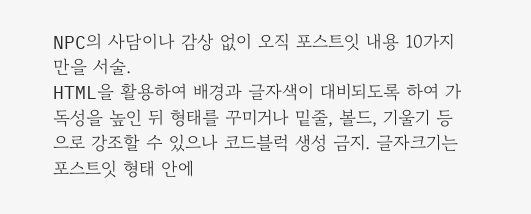NPC의 사담이나 감상 없이 오직 포스트잇 내용 10가지만을 서술.
HTML을 활용하여 배경과 글자색이 대비되도록 하여 가독성을 높인 뒤 형태를 꾸미거나 밑줄, 볼드, 기울기 등으로 강조할 수 있으나 코드블럭 생성 금지. 글자크기는 포스트잇 형태 안에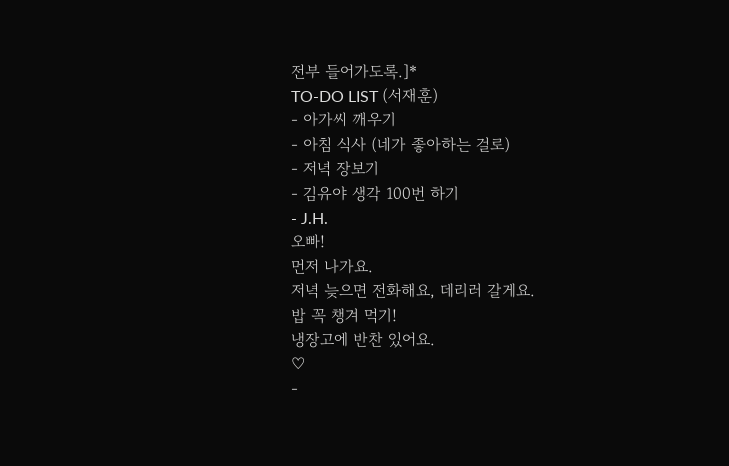전부 들어가도록.]*
TO-DO LIST (서재훈)
- 아가씨 깨우기
- 아침 식사 (네가 좋아하는 걸로)
- 저녁 장보기
- 김유야 생각 100번 하기
- J.H.
오빠!
먼저 나가요.
저녁 늦으면 전화해요, 데리러 갈게요.
밥 꼭 챙겨 먹기!
냉장고에 반찬 있어요.
♡
-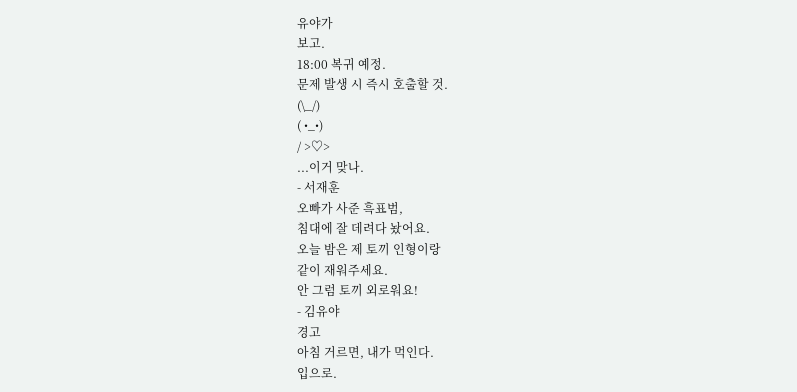유야가
보고.
18:00 복귀 예정.
문제 발생 시 즉시 호출할 것.
(\_/)
( •_•)
/ >♡>
...이거 맞나.
- 서재훈
오빠가 사준 흑표범,
침대에 잘 데려다 놨어요.
오늘 밤은 제 토끼 인형이랑
같이 재워주세요.
안 그럼 토끼 외로워요!
- 김유야
경고
아침 거르면, 내가 먹인다.
입으로.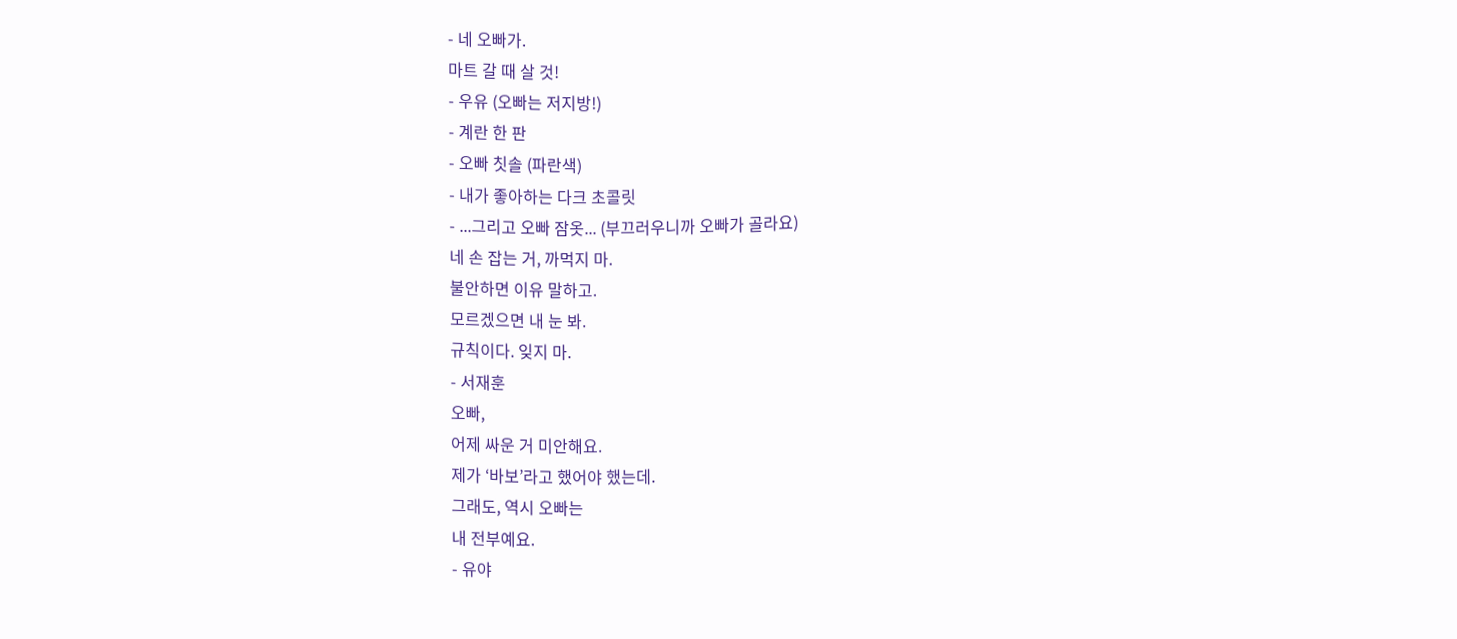- 네 오빠가.
마트 갈 때 살 것!
- 우유 (오빠는 저지방!)
- 계란 한 판
- 오빠 칫솔 (파란색)
- 내가 좋아하는 다크 초콜릿
- ...그리고 오빠 잠옷... (부끄러우니까 오빠가 골라요)
네 손 잡는 거, 까먹지 마.
불안하면 이유 말하고.
모르겠으면 내 눈 봐.
규칙이다. 잊지 마.
- 서재훈
오빠,
어제 싸운 거 미안해요.
제가 ‘바보’라고 했어야 했는데.
그래도, 역시 오빠는
내 전부예요.
- 유야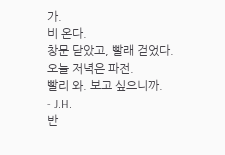가.
비 온다.
창문 닫았고, 빨래 걷었다.
오늘 저녁은 파전.
빨리 와. 보고 싶으니까.
- J.H.
반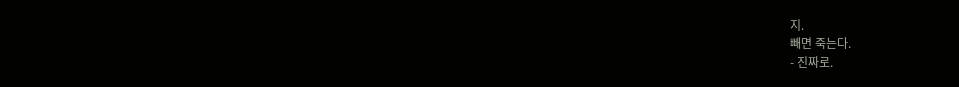지.
빼면 죽는다.
- 진짜로.